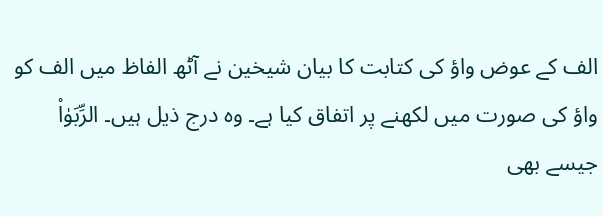الف کے عوض واؤ کی کتابت کا بیان شیخین نے آٹھ الفاظ میں الف کو واؤ کی صورت میں لکھنے پر اتفاق کیا ہے۔ وہ درج ذیل ہیں۔ الرِّبَوٰاْ جیسے بھی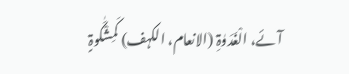آئے، الْغَدَوٰۃِ (الانعام، الکہف) کَمِشْکَٰوۃٍ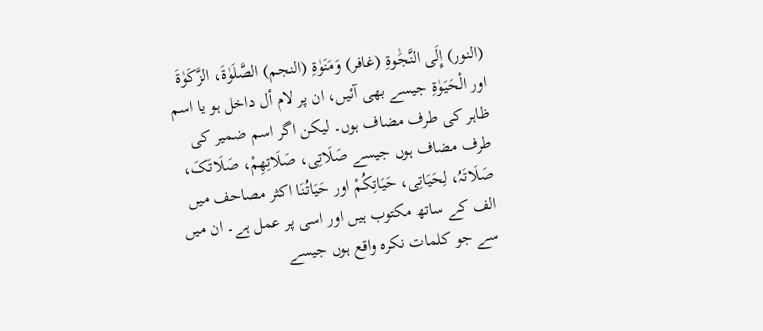(النور) إِلَی النَّجَٰوۃِ (غافر) وَمَنَوٰۃِ (النجم) الصَّلَوٰۃَ، الزَّکَوٰۃَ اور الْحَیَوٰۃِ جیسے بھی آئیں، ان پر لام أل داخل ہو یا اسم ظاہر کی طرف مضاف ہوں۔ لیکن اگر اسم ضمیر کی طرف مضاف ہوں جیسے صَلَاتِی، صَلَاتِھِمْ، صَلَاتَکَ، صَلَاتَہُ، لِحَیَاتِی، حَیَاتِکُمْ اور حَیَاتُنَا اکثر مصاحف میں الف کے ساتھ مکتوب ہیں اور اسی پر عمل ہے۔ ان میں سے جو کلمات نکرہ واقع ہوں جیسے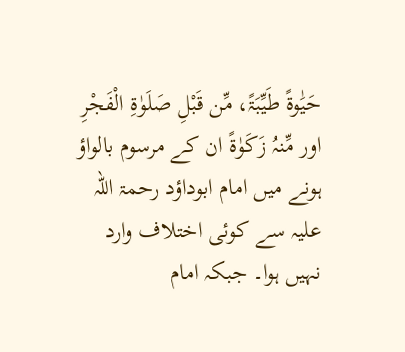حَیَٰوۃً طَیِّبَۃً، مِّن قَبْلِ صَلَوٰۃِ الْفَجْرِ اور مِّنہُ زَکَوٰۃً ان کے مرسوم بالواؤ ہونے میں امام ابوداؤد رحمۃ اللہ علیہ سے کوئی اختلاف وارد نہیں ہوا۔ جبکہ امام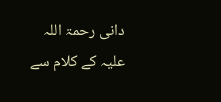دانی رحمۃ اللہ علیہ کے کلام سے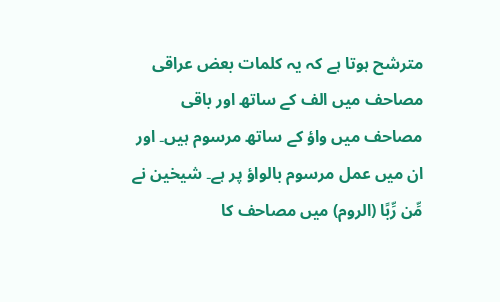مترشح ہوتا ہے کہ یہ کلمات بعض عراقی مصاحف میں الف کے ساتھ اور باقی مصاحف میں واؤ کے ساتھ مرسوم ہیں۔ اور ان میں عمل مرسوم بالواؤ پر ہے۔ شیخین نے مِّن رِّبًا (الروم) میں مصاحف کا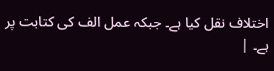اختلاف نقل کیا ہے۔ جبکہ عمل الف کی کتابت پر ہے۔ |